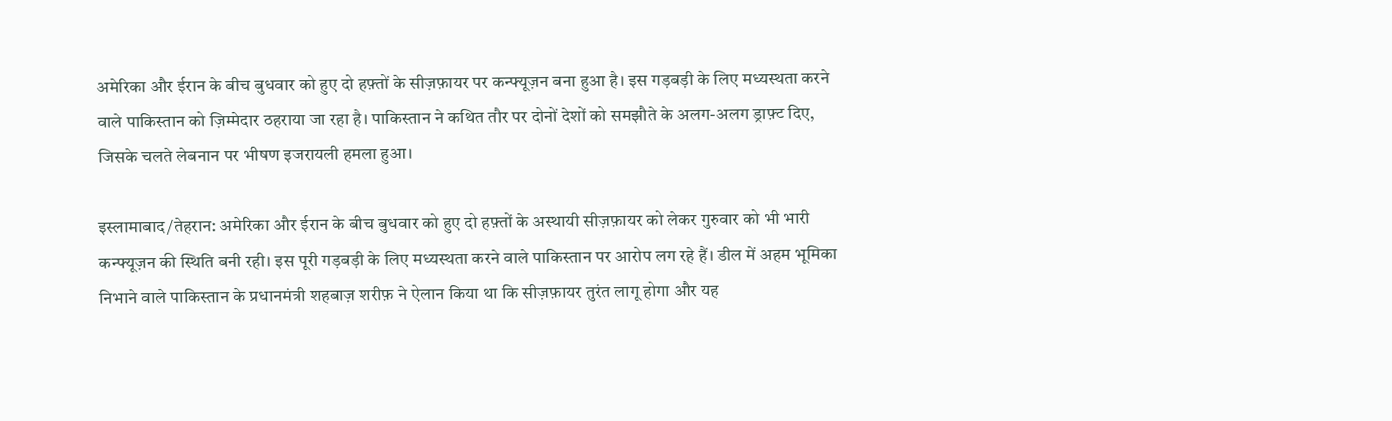अमेरिका और ईरान के बीच बुधवार को हुए दो हफ़्तों के सीज़फ़ायर पर कन्फ्यूज़न बना हुआ है। इस गड़बड़ी के लिए मध्यस्थता करने वाले पाकिस्तान को ज़िम्मेदार ठहराया जा रहा है। पाकिस्तान ने कथित तौर पर दोनों देशों को समझौते के अलग-अलग ड्राफ़्ट दिए, जिसके चलते लेबनान पर भीषण इजरायली हमला हुआ।

इस्लामाबाद/तेहरान: अमेरिका और ईरान के बीच बुधवार को हुए दो हफ़्तों के अस्थायी सीज़फ़ायर को लेकर गुरुवार को भी भारी कन्फ्यूज़न की स्थिति बनी रही। इस पूरी गड़बड़ी के लिए मध्यस्थता करने वाले पाकिस्तान पर आरोप लग रहे हैं। डील में अहम भूमिका निभाने वाले पाकिस्तान के प्रधानमंत्री शहबाज़ शरीफ़ ने ऐलान किया था कि सीज़फ़ायर तुरंत लागू होगा और यह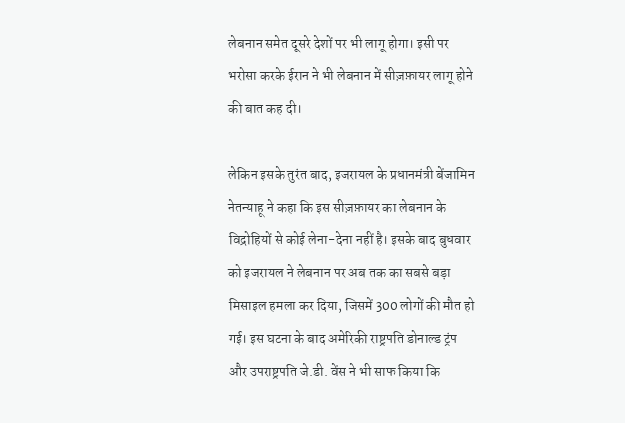लेबनान समेत दूसरे देशों पर भी लागू होगा। इसी पर भरोसा करके ईरान ने भी लेबनान में सीज़फ़ायर लागू होने की बात कह दी।

लेकिन इसके तुरंत बाद, इजरायल के प्रधानमंत्री बेंजामिन नेतन्याहू ने कहा कि इस सीज़फ़ायर का लेबनान के विद्रोहियों से कोई लेना-देना नहीं है। इसके बाद बुधवार को इजरायल ने लेबनान पर अब तक का सबसे बड़ा मिसाइल हमला कर दिया, जिसमें 300 लोगों की मौत हो गई। इस घटना के बाद अमेरिकी राष्ट्रपति डोनाल्ड ट्रंप और उपराष्ट्रपति जे.डी. वेंस ने भी साफ किया कि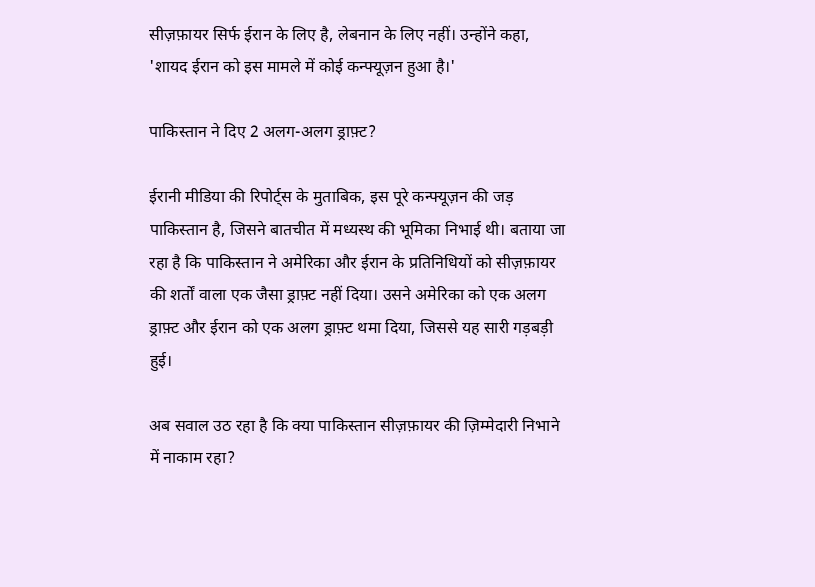सीज़फ़ायर सिर्फ ईरान के लिए है, लेबनान के लिए नहीं। उन्होंने कहा, 'शायद ईरान को इस मामले में कोई कन्फ्यूज़न हुआ है।'

पाकिस्तान ने दिए 2 अलग-अलग ड्राफ़्ट?

ईरानी मीडिया की रिपोर्ट्स के मुताबिक, इस पूरे कन्फ्यूज़न की जड़ पाकिस्तान है, जिसने बातचीत में मध्यस्थ की भूमिका निभाई थी। बताया जा रहा है कि पाकिस्तान ने अमेरिका और ईरान के प्रतिनिधियों को सीज़फ़ायर की शर्तों वाला एक जैसा ड्राफ़्ट नहीं दिया। उसने अमेरिका को एक अलग ड्राफ़्ट और ईरान को एक अलग ड्राफ़्ट थमा दिया, जिससे यह सारी गड़बड़ी हुई।

अब सवाल उठ रहा है कि क्या पाकिस्तान सीज़फ़ायर की ज़िम्मेदारी निभाने में नाकाम रहा?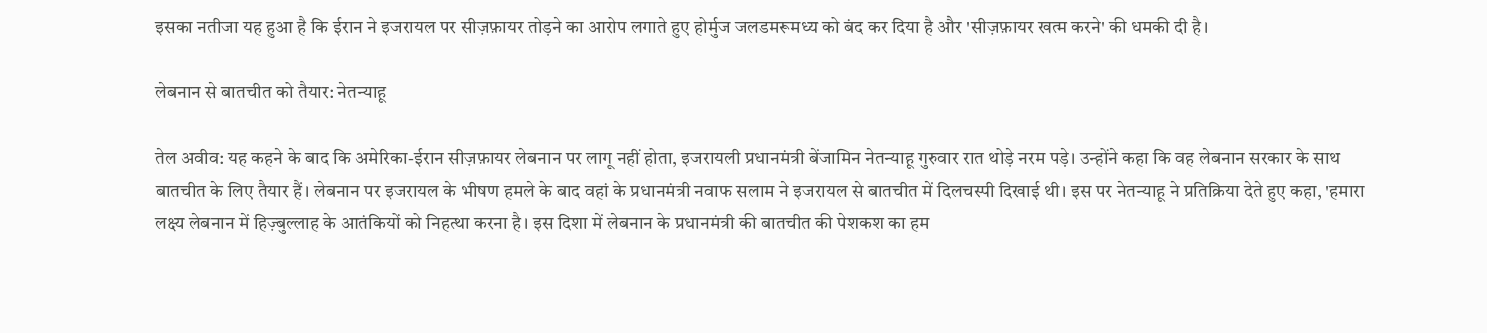इसका नतीजा यह हुआ है कि ईरान ने इजरायल पर सीज़फ़ायर तोड़ने का आरोप लगाते हुए होर्मुज जलडमरूमध्य को बंद कर दिया है और 'सीज़फ़ायर खत्म करने' की धमकी दी है।

लेबनान से बातचीत को तैयार: नेतन्याहू

तेल अवीव: यह कहने के बाद कि अमेरिका-ईरान सीज़फ़ायर लेबनान पर लागू नहीं होता, इजरायली प्रधानमंत्री बेंजामिन नेतन्याहू गुरुवार रात थोड़े नरम पड़े। उन्होंने कहा कि वह लेबनान सरकार के साथ बातचीत के लिए तैयार हैं। लेबनान पर इजरायल के भीषण हमले के बाद वहां के प्रधानमंत्री नवाफ सलाम ने इजरायल से बातचीत में दिलचस्पी दिखाई थी। इस पर नेतन्याहू ने प्रतिक्रिया देते हुए कहा, 'हमारा लक्ष्य लेबनान में हिज़्बुल्लाह के आतंकियों को निहत्था करना है। इस दिशा में लेबनान के प्रधानमंत्री की बातचीत की पेशकश का हम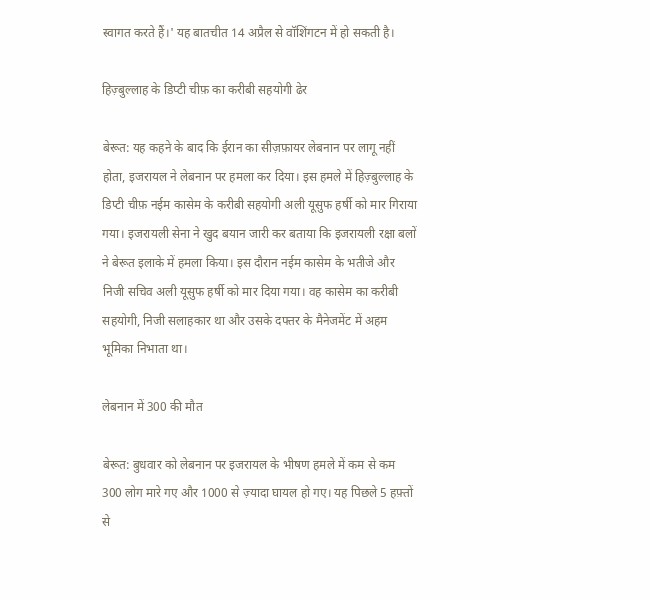स्वागत करते हैं।' यह बातचीत 14 अप्रैल से वॉशिंगटन में हो सकती है।

हिज़्बुल्लाह के डिप्टी चीफ़ का करीबी सहयोगी ढेर

बेरूत: यह कहने के बाद कि ईरान का सीज़फ़ायर लेबनान पर लागू नहीं होता, इजरायल ने लेबनान पर हमला कर दिया। इस हमले में हिज़्बुल्लाह के डिप्टी चीफ़ नईम कासेम के करीबी सहयोगी अली यूसुफ हर्षी को मार गिराया गया। इजरायली सेना ने खुद बयान जारी कर बताया कि इजरायली रक्षा बलों ने बेरूत इलाके में हमला किया। इस दौरान नईम कासेम के भतीजे और निजी सचिव अली यूसुफ हर्षी को मार दिया गया। वह कासेम का करीबी सहयोगी, निजी सलाहकार था और उसके दफ्तर के मैनेजमेंट में अहम भूमिका निभाता था।

लेबनान में 300 की मौत

बेरूत: बुधवार को लेबनान पर इजरायल के भीषण हमले में कम से कम 300 लोग मारे गए और 1000 से ज़्यादा घायल हो गए। यह पिछले 5 हफ़्तों से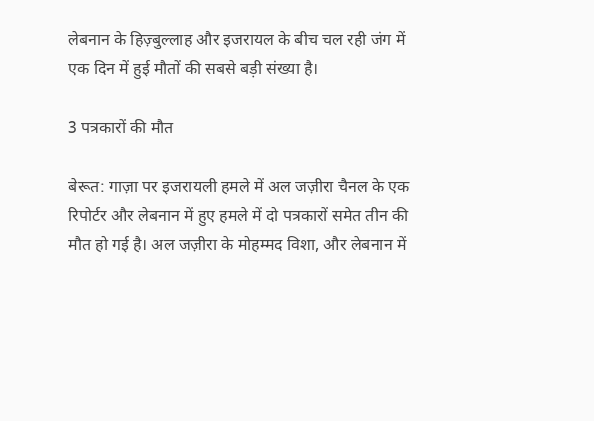लेबनान के हिज़्बुल्लाह और इजरायल के बीच चल रही जंग में एक दिन में हुई मौतों की सबसे बड़ी संख्या है।

3 पत्रकारों की मौत

बेरूत: गाज़ा पर इजरायली हमले में अल जज़ीरा चैनल के एक रिपोर्टर और लेबनान में हुए हमले में दो पत्रकारों समेत तीन की मौत हो गई है। अल जज़ीरा के मोहम्मद विशा, और लेबनान में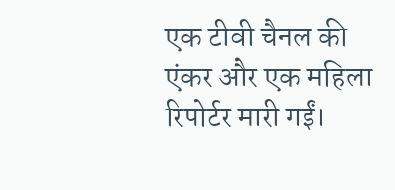एक टीवी चैनल की एंकर और एक महिला रिपोर्टर मारी गईं।